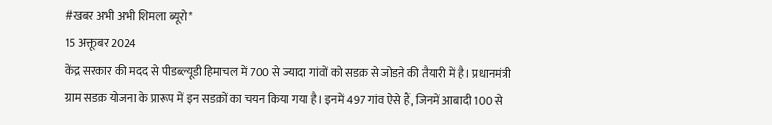#खबर अभी अभी शिमला ब्यूरो*
15 अक्तूबर 2024
केंद्र सरकार की मदद से पीडब्ल्यूडी हिमाचल में 700 से ज्यादा गांवों को सडक़ से जोडऩे की तैयारी में है। प्रधानमंत्री ग्राम सडक़ योजना के प्रारूप में इन सडक़ों का चयन किया गया है। इनमें 497 गांव ऐसे हैं, जिनमें आबादी 100 से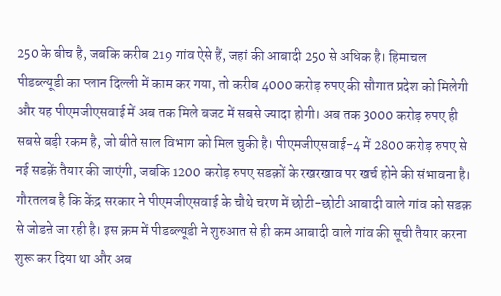250 के बीच है, जबकि करीब 219 गांव ऐसे हैं, जहां की आबादी 250 से अधिक है। हिमाचल पीडब्ल्यूडी का प्लान दिल्ली में काम कर गया, तो करीब 4000 करोड़ रुपए की सौगात प्रदेश को मिलेगी और यह पीएमजीएसवाई में अब तक मिले बजट में सबसे ज्यादा होगी। अब तक 3000 करोड़ रुपए ही सबसे बड़ी रकम है, जो बीते साल विभाग को मिल चुकी है। पीएमजीएसवाई-4 में 2800 करोड़ रुपए से नई सडक़ें तैयार की जाएंगी, जबकि 1200 करोड़ रुपए सडक़ों के रखरखाव पर खर्च होने की संभावना है।
गौरतलब है कि केंद्र सरकार ने पीएमजीएसवाई के चौथे चरण में छोटी-छोटी आबादी वाले गांव को सडक़ से जोडऩे जा रही है। इस क्रम में पीडब्ल्यूडी ने शुरुआत से ही कम आबादी वाले गांव की सूची तैयार करना शुरू कर दिया था और अब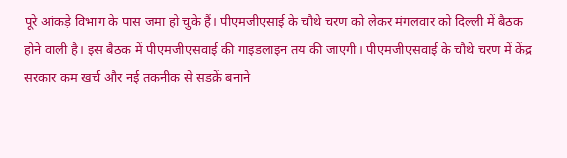पूरे आंकड़े विभाग के पास जमा हो चुके हैं। पीएमजीएसाई के चौथे चरण को लेकर मंगलवार को दिल्ली में बैठक होने वाली है। इस बैठक में पीएमजीएसवाई की गाइडलाइन तय की जाएगी। पीएमजीएसवाई के चौथे चरण में केंद्र सरकार कम खर्च और नई तकनीक से सडक़ें बनाने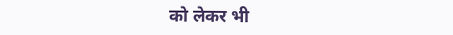को लेकर भी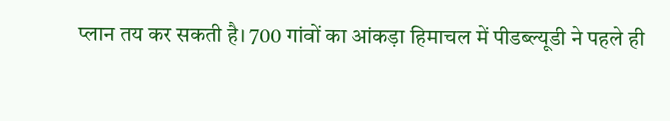प्लान तय कर सकती है। 700 गांवों का आंकड़ा हिमाचल में पीडब्ल्यूडी ने पहले ही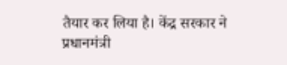तैयार कर लिया है। केंद्र सरकार ने प्रधानमंत्री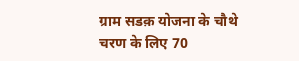ग्राम सडक़ योजना के चौथे चरण के लिए 70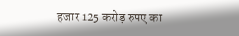हजार 125 करोड़ रुपए का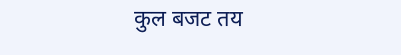कुल बजट तय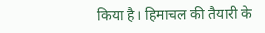किया है। हिमाचल की तैयारी के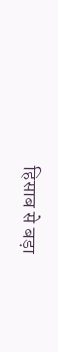हिसाब से बड़ा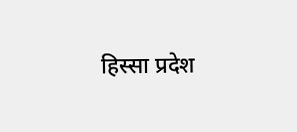हिस्सा प्रदेश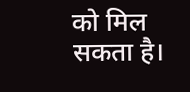को मिल सकता है।